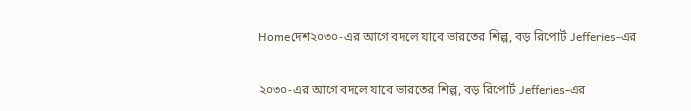Homeদেশ২০৩০-এর আগে বদলে যাবে ভারতের শিল্প, বড় রিপোর্ট Jefferies-এর

২০৩০-এর আগে বদলে যাবে ভারতের শিল্প, বড় রিপোর্ট Jefferies-এর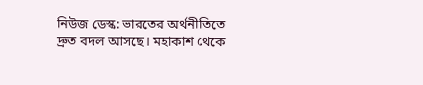নিউজ ডেস্ক: ভারতের অর্থনীতিতে দ্রুত বদল আসছে। মহাকাশ থেকে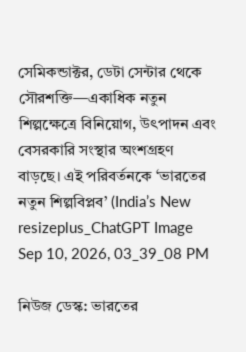সেমিকন্ডাক্টর, ডেটা সেন্টার থেকে সৌরশক্তি—একাধিক নতুন শিল্পক্ষেত্রে বিনিয়োগ, উৎপাদন এবং বেসরকারি সংস্থার অংশগ্রহণ বাড়ছে। এই পরিবর্তনকে ‘ভারতের নতুন শিল্পবিপ্লব’ (India’s New
resizeplus_ChatGPT Image Sep 10, 2026, 03_39_08 PM

নিউজ ডেস্ক: ভারতের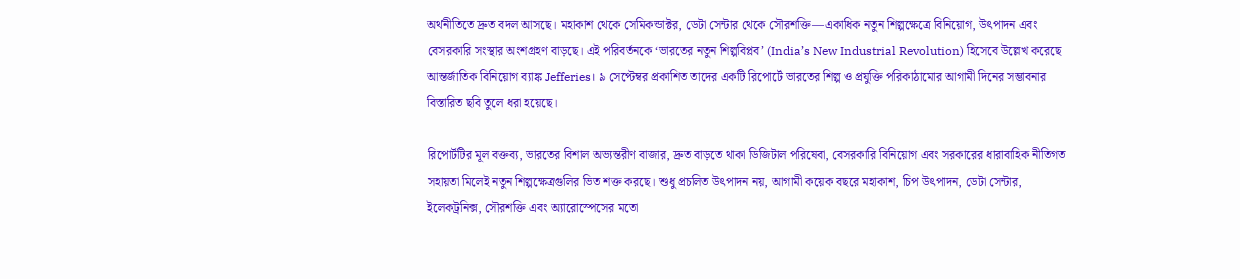অর্থনীতিতে দ্রুত বদল আসছে। মহাকাশ থেকে সেমিকন্ডাক্টর, ডেটা সেন্টার থেকে সৌরশক্তি—একাধিক নতুন শিল্পক্ষেত্রে বিনিয়োগ, উৎপাদন এবং বেসরকারি সংস্থার অংশগ্রহণ বাড়ছে। এই পরিবর্তনকে ‘ভারতের নতুন শিল্পবিপ্লব’ (India’s New Industrial Revolution) হিসেবে উল্লেখ করেছে আন্তর্জাতিক বিনিয়োগ ব্যাঙ্ক Jefferies। ৯ সেপ্টেম্বর প্রকাশিত তাদের একটি রিপোর্টে ভারতের শিল্প ও প্রযুক্তি পরিকাঠামোর আগামী দিনের সম্ভাবনার বিস্তারিত ছবি তুলে ধরা হয়েছে।

রিপোর্টটির মূল বক্তব্য, ভারতের বিশাল অভ্যন্তরীণ বাজার, দ্রুত বাড়তে থাকা ডিজিটাল পরিষেবা, বেসরকারি বিনিয়োগ এবং সরকারের ধারাবাহিক নীতিগত সহায়তা মিলেই নতুন শিল্পক্ষেত্রগুলির ভিত শক্ত করছে। শুধু প্রচলিত উৎপাদন নয়, আগামী কয়েক বছরে মহাকাশ, চিপ উৎপাদন, ডেটা সেন্টার, ইলেকট্রনিক্স, সৌরশক্তি এবং অ্যারোস্পেসের মতো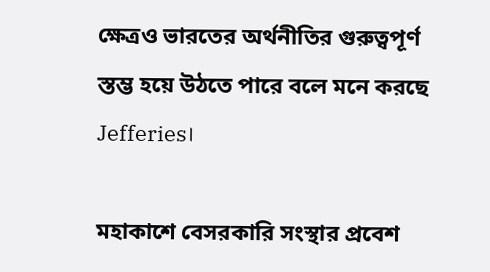ক্ষেত্রও ভারতের অর্থনীতির গুরুত্বপূর্ণ স্তম্ভ হয়ে উঠতে পারে বলে মনে করছে Jefferies।

মহাকাশে বেসরকারি সংস্থার প্রবেশ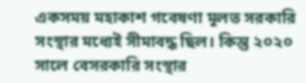একসময় মহাকাশ গবেষণা মূলত সরকারি সংস্থার মধ্যেই সীমাবদ্ধ ছিল। কিন্তু ২০২০ সালে বেসরকারি সংস্থার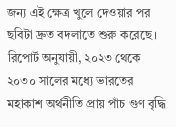জন্য এই ক্ষেত্র খুলে দেওয়ার পর ছবিটা দ্রুত বদলাতে শুরু করেছে। রিপোর্ট অনুযায়ী, ২০২৩ থেকে ২০৩০ সালের মধ্যে ভারতের মহাকাশ অর্থনীতি প্রায় পাঁচ গুণ বৃদ্ধি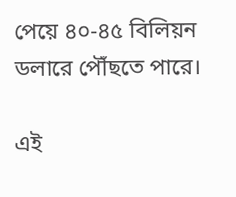পেয়ে ৪০-৪৫ বিলিয়ন ডলারে পৌঁছতে পারে।

এই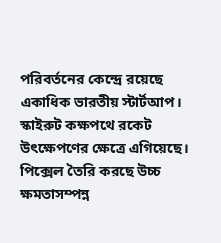পরিবর্তনের কেন্দ্রে রয়েছে একাধিক ভারতীয় স্টার্টআপ। স্কাইরুট কক্ষপথে রকেট উৎক্ষেপণের ক্ষেত্রে এগিয়েছে। পিক্সেল তৈরি করছে উচ্চ ক্ষমতাসম্পন্ন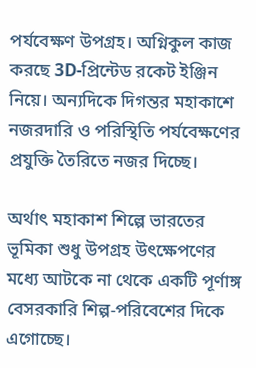পর্যবেক্ষণ উপগ্রহ। অগ্নিকুল কাজ করছে 3D-প্রিন্টেড রকেট ইঞ্জিন নিয়ে। অন্যদিকে দিগন্তর মহাকাশে নজরদারি ও পরিস্থিতি পর্যবেক্ষণের প্রযুক্তি তৈরিতে নজর দিচ্ছে।

অর্থাৎ মহাকাশ শিল্পে ভারতের ভূমিকা শুধু উপগ্রহ উৎক্ষেপণের মধ্যে আটকে না থেকে একটি পূর্ণাঙ্গ বেসরকারি শিল্প-পরিবেশের দিকে এগোচ্ছে।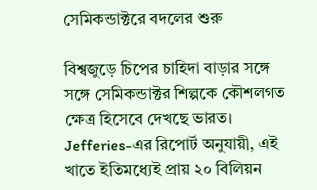সেমিকন্ডাক্টরে বদলের শুরু

বিশ্বজুড়ে চিপের চাহিদা বাড়ার সঙ্গে সঙ্গে সেমিকন্ডাক্টর শিল্পকে কৌশলগত ক্ষেত্র হিসেবে দেখছে ভারত। Jefferies-এর রিপোর্ট অনুযায়ী, এই খাতে ইতিমধ্যেই প্রায় ২০ বিলিয়ন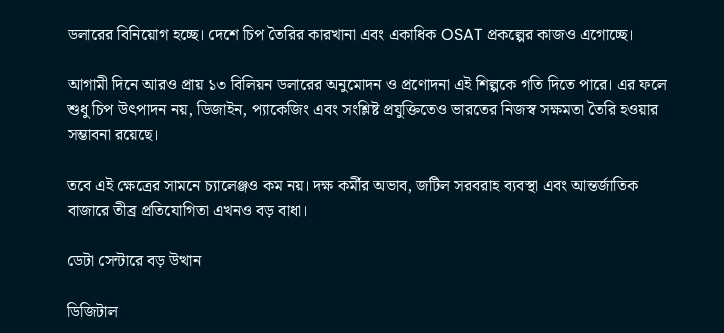ডলারের বিনিয়োগ হচ্ছে। দেশে চিপ তৈরির কারখানা এবং একাধিক OSAT প্রকল্পের কাজও এগোচ্ছে।

আগামী দিনে আরও প্রায় ১৩ বিলিয়ন ডলারের অনুমোদন ও প্রণোদনা এই শিল্পকে গতি দিতে পারে। এর ফলে শুধু চিপ উৎপাদন নয়, ডিজাইন, প্যাকেজিং এবং সংশ্লিষ্ট প্রযুক্তিতেও ভারতের নিজস্ব সক্ষমতা তৈরি হওয়ার সম্ভাবনা রয়েছে।

তবে এই ক্ষেত্রের সামনে চ্যালেঞ্জও কম নয়। দক্ষ কর্মীর অভাব, জটিল সরবরাহ ব্যবস্থা এবং আন্তর্জাতিক বাজারে তীব্র প্রতিযোগিতা এখনও বড় বাধা।

ডেটা সেন্টারে বড় উত্থান

ডিজিটাল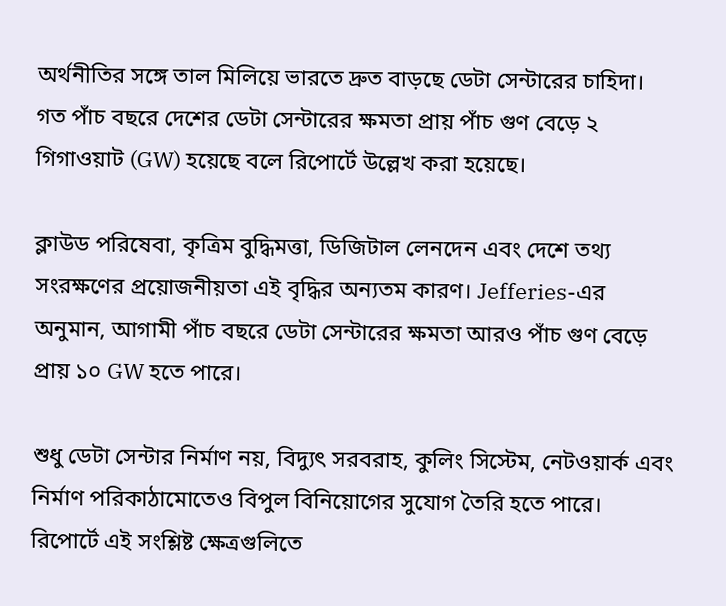অর্থনীতির সঙ্গে তাল মিলিয়ে ভারতে দ্রুত বাড়ছে ডেটা সেন্টারের চাহিদা। গত পাঁচ বছরে দেশের ডেটা সেন্টারের ক্ষমতা প্রায় পাঁচ গুণ বেড়ে ২ গিগাওয়াট (GW) হয়েছে বলে রিপোর্টে উল্লেখ করা হয়েছে।

ক্লাউড পরিষেবা, কৃত্রিম বুদ্ধিমত্তা, ডিজিটাল লেনদেন এবং দেশে তথ্য সংরক্ষণের প্রয়োজনীয়তা এই বৃদ্ধির অন্যতম কারণ। Jefferies-এর অনুমান, আগামী পাঁচ বছরে ডেটা সেন্টারের ক্ষমতা আরও পাঁচ গুণ বেড়ে প্রায় ১০ GW হতে পারে।

শুধু ডেটা সেন্টার নির্মাণ নয়, বিদ্যুৎ সরবরাহ, কুলিং সিস্টেম, নেটওয়ার্ক এবং নির্মাণ পরিকাঠামোতেও বিপুল বিনিয়োগের সুযোগ তৈরি হতে পারে। রিপোর্টে এই সংশ্লিষ্ট ক্ষেত্রগুলিতে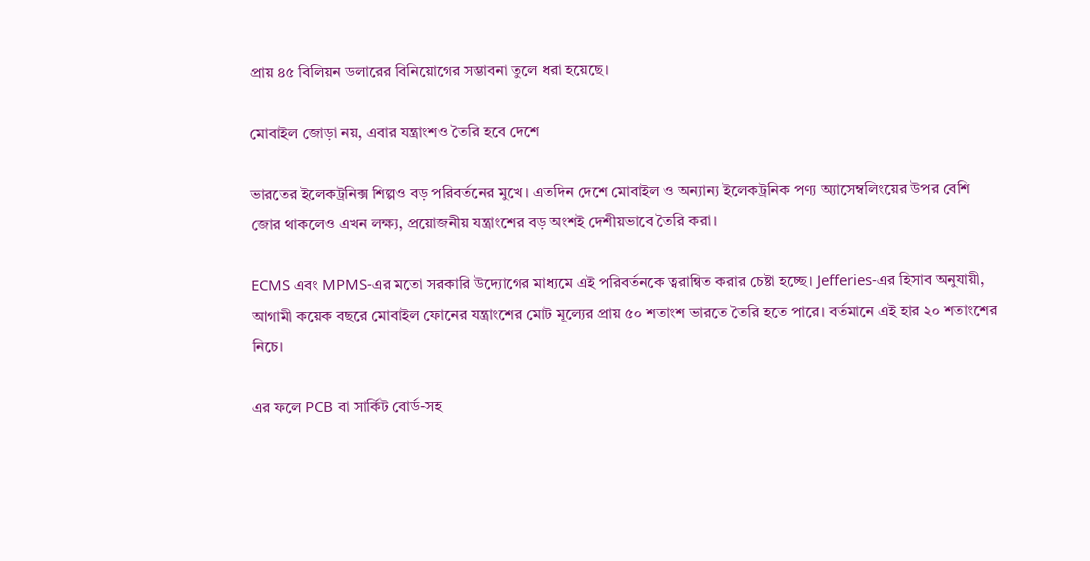প্রায় ৪৫ বিলিয়ন ডলারের বিনিয়োগের সম্ভাবনা তুলে ধরা হয়েছে।

মোবাইল জোড়া নয়, এবার যন্ত্রাংশও তৈরি হবে দেশে

ভারতের ইলেকট্রনিক্স শিল্পও বড় পরিবর্তনের মুখে। এতদিন দেশে মোবাইল ও অন্যান্য ইলেকট্রনিক পণ্য অ্যাসেম্বলিংয়ের উপর বেশি জোর থাকলেও এখন লক্ষ্য, প্রয়োজনীয় যন্ত্রাংশের বড় অংশই দেশীয়ভাবে তৈরি করা।

ECMS এবং MPMS-এর মতো সরকারি উদ্যোগের মাধ্যমে এই পরিবর্তনকে ত্বরান্বিত করার চেষ্টা হচ্ছে। Jefferies-এর হিসাব অনুযায়ী, আগামী কয়েক বছরে মোবাইল ফোনের যন্ত্রাংশের মোট মূল্যের প্রায় ৫০ শতাংশ ভারতে তৈরি হতে পারে। বর্তমানে এই হার ২০ শতাংশের নিচে।

এর ফলে PCB বা সার্কিট বোর্ড-সহ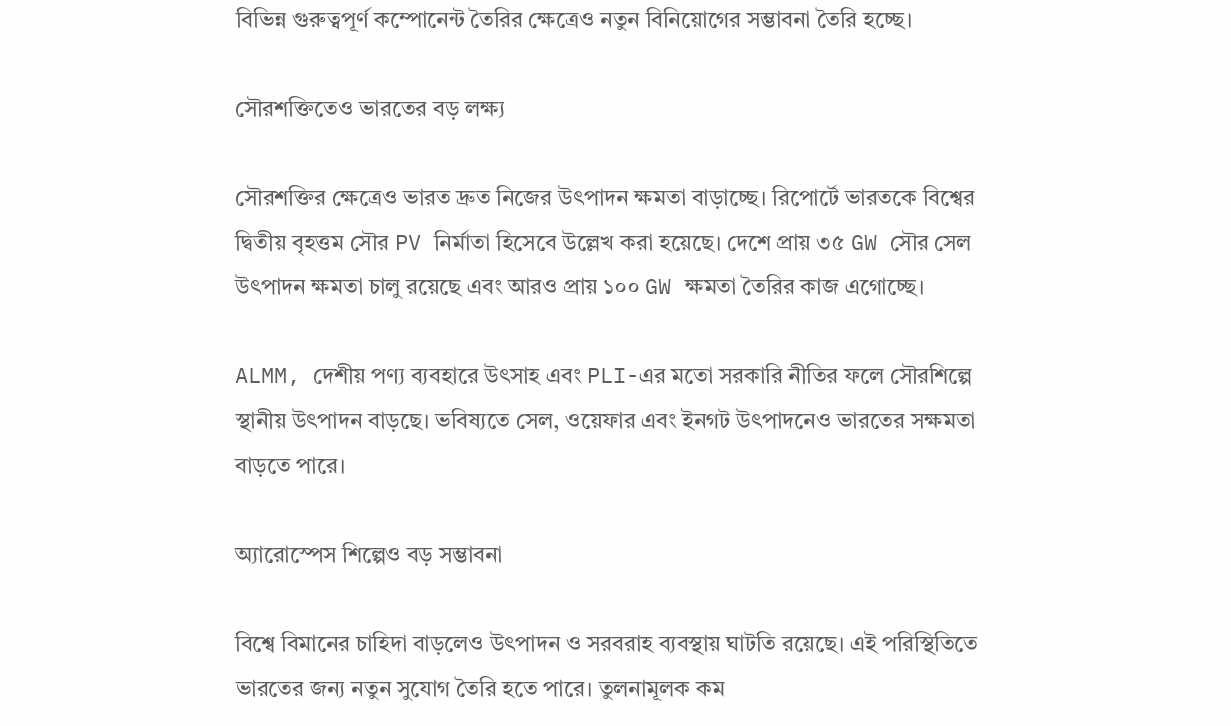বিভিন্ন গুরুত্বপূর্ণ কম্পোনেন্ট তৈরির ক্ষেত্রেও নতুন বিনিয়োগের সম্ভাবনা তৈরি হচ্ছে।

সৌরশক্তিতেও ভারতের বড় লক্ষ্য

সৌরশক্তির ক্ষেত্রেও ভারত দ্রুত নিজের উৎপাদন ক্ষমতা বাড়াচ্ছে। রিপোর্টে ভারতকে বিশ্বের দ্বিতীয় বৃহত্তম সৌর PV নির্মাতা হিসেবে উল্লেখ করা হয়েছে। দেশে প্রায় ৩৫ GW সৌর সেল উৎপাদন ক্ষমতা চালু রয়েছে এবং আরও প্রায় ১০০ GW ক্ষমতা তৈরির কাজ এগোচ্ছে।

ALMM, দেশীয় পণ্য ব্যবহারে উৎসাহ এবং PLI-এর মতো সরকারি নীতির ফলে সৌরশিল্পে স্থানীয় উৎপাদন বাড়ছে। ভবিষ্যতে সেল, ওয়েফার এবং ইনগট উৎপাদনেও ভারতের সক্ষমতা বাড়তে পারে।

অ্যারোস্পেস শিল্পেও বড় সম্ভাবনা

বিশ্বে বিমানের চাহিদা বাড়লেও উৎপাদন ও সরবরাহ ব্যবস্থায় ঘাটতি রয়েছে। এই পরিস্থিতিতে ভারতের জন্য নতুন সুযোগ তৈরি হতে পারে। তুলনামূলক কম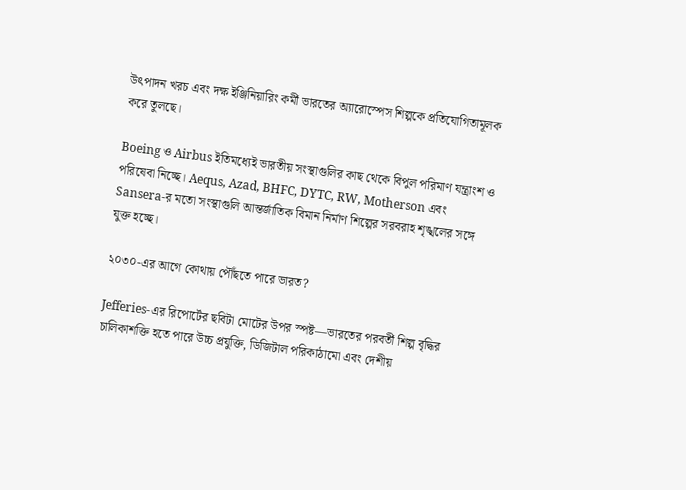উৎপাদন খরচ এবং দক্ষ ইঞ্জিনিয়ারিং কর্মী ভারতের অ্যারোস্পেস শিল্পকে প্রতিযোগিতামূলক করে তুলছে।

Boeing ও Airbus ইতিমধ্যেই ভারতীয় সংস্থাগুলির কাছ থেকে বিপুল পরিমাণ যন্ত্রাংশ ও পরিষেবা নিচ্ছে। Aequs, Azad, BHFC, DYTC, RW, Motherson এবং Sansera-র মতো সংস্থাগুলি আন্তর্জাতিক বিমান নির্মাণ শিল্পের সরবরাহ শৃঙ্খলের সঙ্গে যুক্ত হচ্ছে।

২০৩০-এর আগে কোথায় পৌঁছতে পারে ভারত?

Jefferies-এর রিপোর্টের ছবিটা মোটের উপর স্পষ্ট—ভারতের পরবর্তী শিল্প বৃদ্ধির চালিকাশক্তি হতে পারে উচ্চ প্রযুক্তি, ডিজিটাল পরিকাঠামো এবং দেশীয়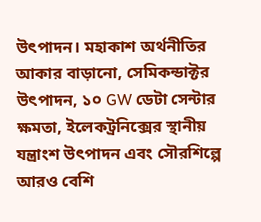উৎপাদন। মহাকাশ অর্থনীতির আকার বাড়ানো, সেমিকন্ডাক্টর উৎপাদন, ১০ GW ডেটা সেন্টার ক্ষমতা, ইলেকট্রনিক্সের স্থানীয় যন্ত্রাংশ উৎপাদন এবং সৌরশিল্পে আরও বেশি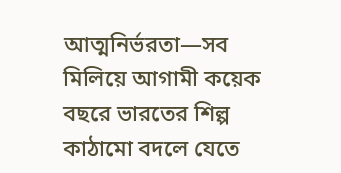আত্মনির্ভরতা—সব মিলিয়ে আগামী কয়েক বছরে ভারতের শিল্প কাঠামো বদলে যেতে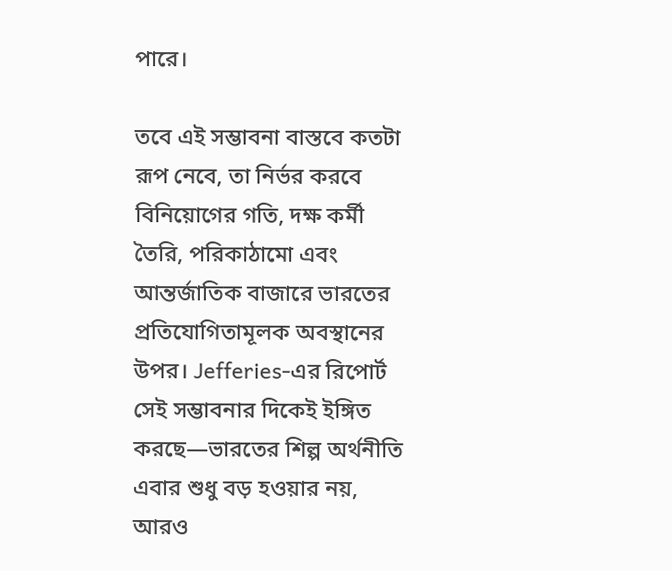পারে।

তবে এই সম্ভাবনা বাস্তবে কতটা রূপ নেবে, তা নির্ভর করবে বিনিয়োগের গতি, দক্ষ কর্মী তৈরি, পরিকাঠামো এবং আন্তর্জাতিক বাজারে ভারতের প্রতিযোগিতামূলক অবস্থানের উপর। Jefferies-এর রিপোর্ট সেই সম্ভাবনার দিকেই ইঙ্গিত করছে—ভারতের শিল্প অর্থনীতি এবার শুধু বড় হওয়ার নয়, আরও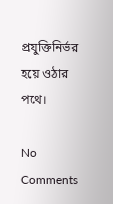প্রযুক্তিনির্ভর হয়ে ওঠার পথে।

No Comments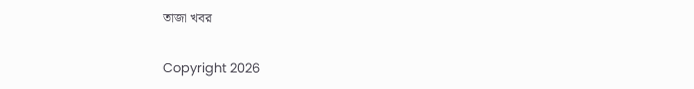তাজা খবর

Copyright 2026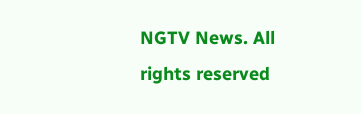NGTV News. All rights reserved